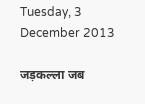Tuesday, 3 December 2013

जड़कल्ला जब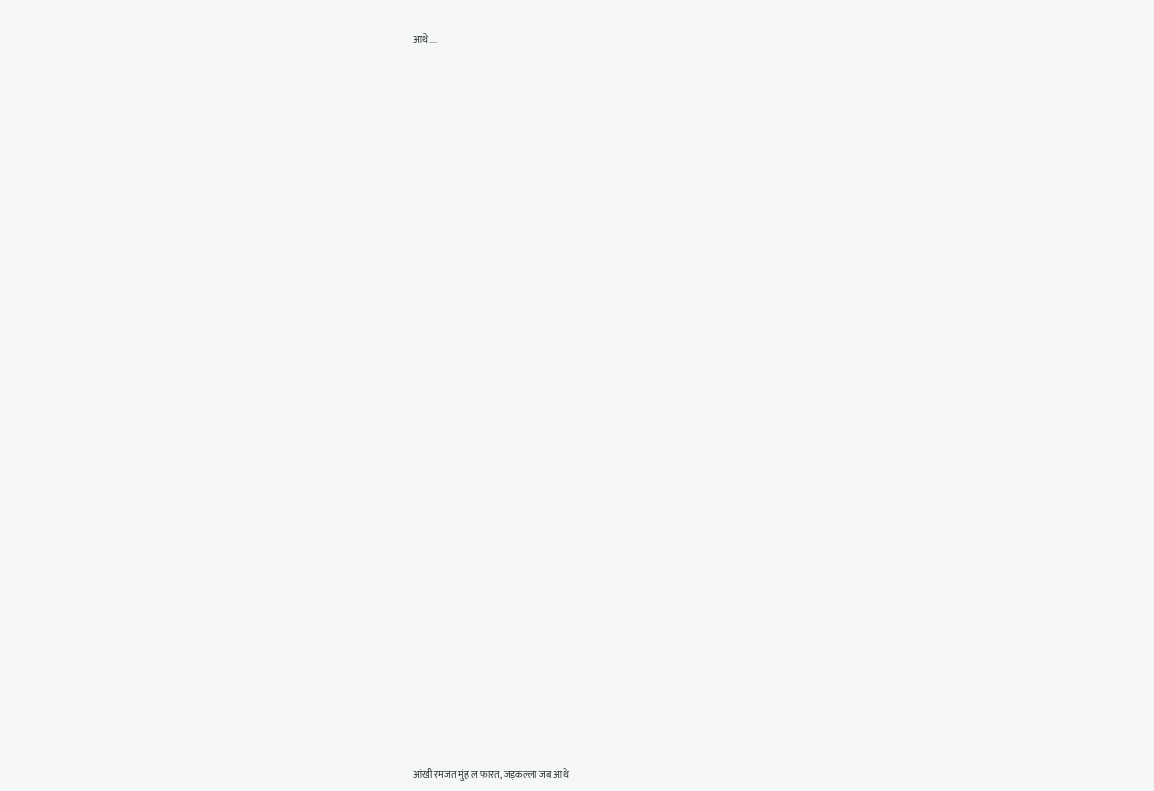आथे....


































आंखी रमजत मुंह ल फारत, जड़कल्ला जब आथे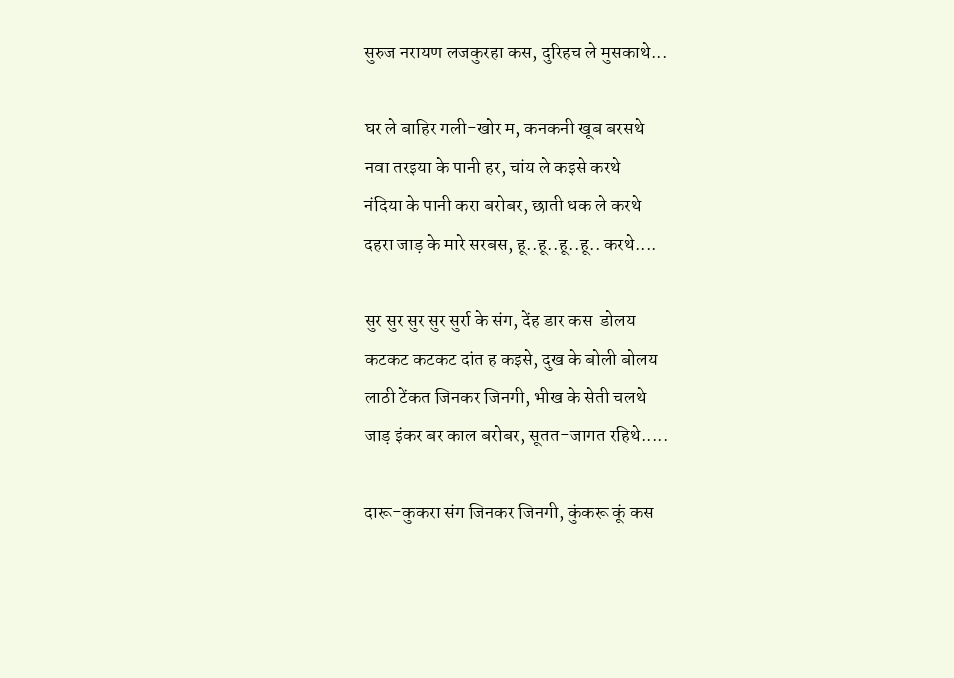सुरुज नरायण लजकुरहा कस, दुरिहच ले मुसकाथे...

घर ले बाहिर गली-खोर म, कनकनी खूब बरसथे
नवा तरइया के पानी हर, चांय ले कइसे करथे
नंदिया के पानी करा बरोबर, छाती धक ले करथे
दहरा जाड़ के मारे सरबस, हू..हू..हू..हू.. करथे....

सुर सुर सुर सुर सुर्रा के संग, देंह डार कस  डोलय
कटकट कटकट दांत ह कइसे, दुख के बोली बोलय
लाठी टेंकत जिनकर जिनगी, भीख के सेती चलथे
जाड़ इंकर बर काल बरोबर, सूतत-जागत रहिथे.....

दारू-कुकरा संग जिनकर जिनगी, कुंकरू कूं कस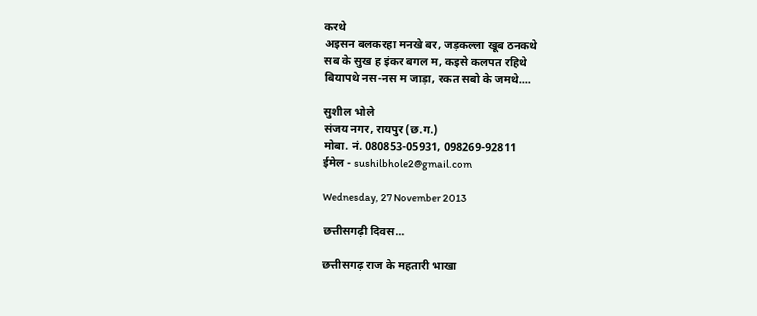करथे
अइसन बलकरहा मनखे बर, जड़कल्ला खूब ठनकथे
सब के सुख ह इंकर बगल म, कइसे कलपत रहिथे
बियापथे नस-नस म जाड़ा, रकत सबो के जमथे....

सुशील भोले
संजय नगर, रायपुर (छ.ग.)
मोबा. नं. 080853-05931, 098269-92811
ईमेल - sushilbhole2@gmail.com

Wednesday, 27 November 2013

छत्तीसगढ़ी दिवस...

छत्तीसगढ़ राज के महतारी भाखा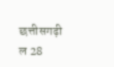छत्तीसगढ़ी ल 28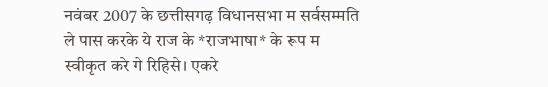नवंबर 2007 के छत्तीसगढ़ विधानसभा म सर्वसम्मति ले पास करके ये राज के *राजभाषा* के रूप म स्वीकृत करे गे रिहिसे। एकरे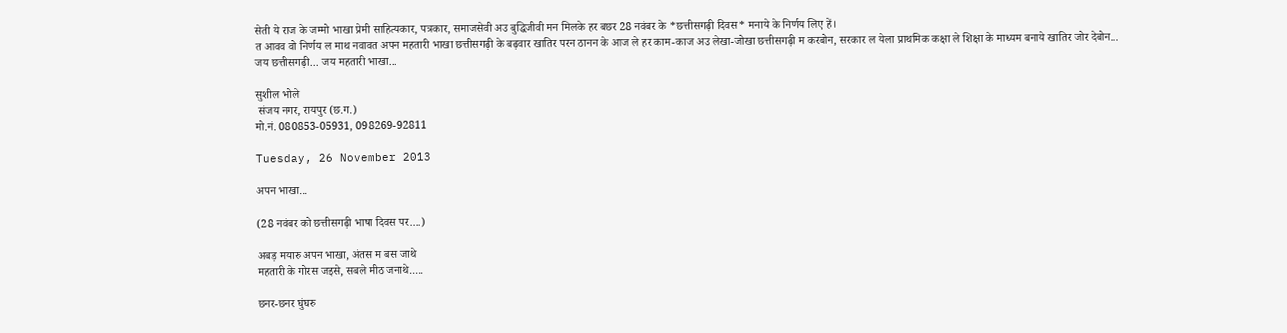सेती ये राज के जम्मो भाखा प्रेमी साहित्यकार, पत्रकार, समाजसेवी अउ बुद्धिजीवी मन मिलके हर बछर 28 नवंबर के *छत्तीसगढ़ी दिवस* मनाये के निर्णय लिए हें।
त आवव वो निर्णय ल माथ नवावत अपन महतारी भाखा छत्तीसगढ़ी के बढ़वार खातिर परन ठानन के आज ले हर काम-काज अउ लेखा-जोखा छत्तीसगढ़ी म करबोन, सरकार ल येला प्राथमिक कक्षा ले शिक्षा के माध्यम बनाये खातिर जोर देबोन...
जय छत्तीसगढ़ी... जय महतारी भाखा...

सुशील भोले
 संजय नगर, रायपुर (छ.ग.)
मो.नं. 080853-05931, 098269-92811

Tuesday, 26 November 2013

अपन भाखा...

(28 नवंबर को छत्तीसगढ़ी भाषा दिवस पर....)

अबड़ मयारु अपन भाखा, अंतस म बस जाथे
महतारी के गोरस जइसे, सबले मीठ जनाथे.....

छनर-छनर घुंघरु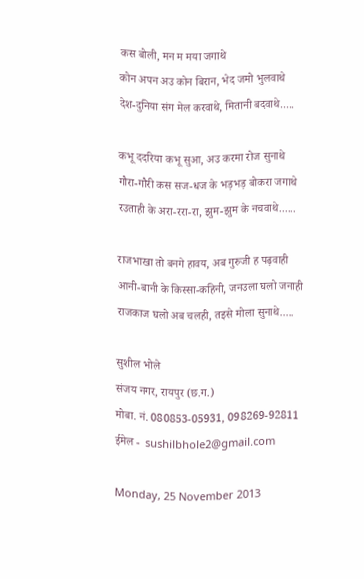कस बोली, मन म मया जगाथे
कोन अपन अउ कोन बिरान, भेद जमो भुलवाथे
देश-दुनिया संग मेल करवाथे, मितानी बदवाथे.....

कभू ददरिया कभू सुआ, अउ करमा रोज सुनाथे
गौरा-गौरी कस सज-धज के भड़भड़ बोकरा जगाथे
रउताही के अरा-ररा-रा, झुम-झुम के नचवाथे......

राजभाखा तो बनगे हावय, अब गुरुजी ह पढ़वाही
आनी-बानी के किस्सा-कहिनी, जनउला घलो जनाही
राजकाज घलो अब चलही, तइसे मोला सुनाथे.....

सुशील भोले
संजय नगर, रायपुर (छ.ग.)
मोबा. नं. 080853-05931, 098269-92811
ईमेल -  sushilbhole2@gmail.com

Monday, 25 November 2013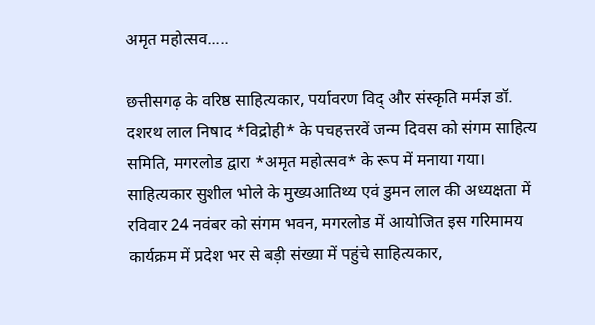अमृत महोत्सव.....

छत्तीसगढ़ के वरिष्ठ साहित्यकार, पर्यावरण विद् और संस्कृति मर्मज्ञ डॉ. दशरथ लाल निषाद *विद्रोही* के पचहत्तरवें जन्म दिवस को संगम साहित्य समिति, मगरलोड द्वारा *अमृत महोत्सव* के रूप में मनाया गया।
साहित्यकार सुशील भोले के मुख्यआतिथ्य एवं डुमन लाल की अध्यक्षता में रविवार 24 नवंबर को संगम भवन, मगरलोड में आयोजित इस गरिमामय कार्यक्रम में प्रदेश भर से बड़ी संख्या में पहुंचे साहित्यकार,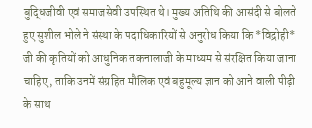बुद्धिजीवी एवं समाजसेवी उपस्थित थे। मुख्य अतिथि की आसंदी से बोलते हुए सुशील भोले ने संस्था के पदाधिकारियों से अनुरोध किया कि *विद्रोही* जी की कृतियों को आधुनिक तकनालाजी के माध्यम से संरक्षित किया जाना चाहिए, ताकि उनमें संग्रहित मौलिक एवं बहुमूल्य ज्ञान को आने वाली पीढ़ी के साथ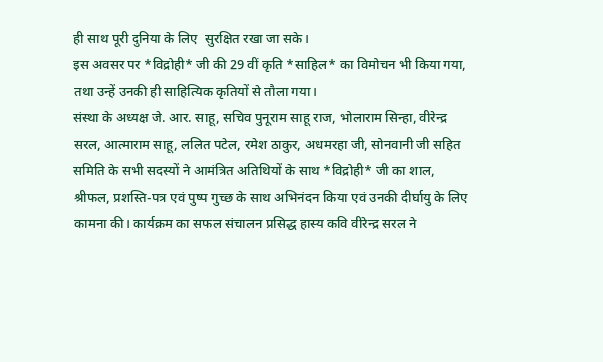ही साथ पूरी दुनिया के लिए  सुरक्षित रखा जा सके।
इस अवसर पर *विद्रोही* जी की 29 वीं कृति *साहिल* का विमोचन भी किया गया, तथा उन्हें उनकी ही साहित्यिक कृतियों से तौला गया।
संस्था के अध्यक्ष जे. आर. साहू, सचिव पुनूराम साहू राज, भोलाराम सिन्हा, वीरेन्द्र सरल, आत्माराम साहू, ललित पटेल, रमेश ठाकुर, अधमरहा जी, सोनवानी जी सहित समिति के सभी सदस्यों ने आमंत्रित अतिथियों के साथ *विद्रोही* जी का शाल, श्रीफल, प्रशस्ति-पत्र एवं पुष्प गुच्छ के साथ अभिनंदन किया एवं उनकी दीर्घायु के लिए कामना की। कार्यक्रम का सफल संचालन प्रसिद्ध हास्य कवि वीरेन्द्र सरल ने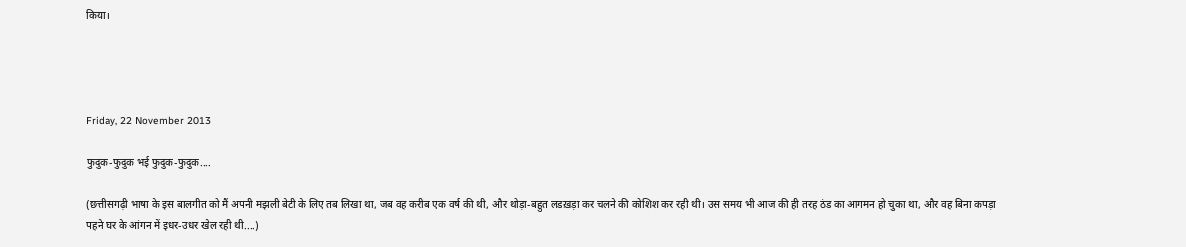किया।




Friday, 22 November 2013

फुदुक-फुदुक भई फुदुक-फुदुक....

(छत्तीसगढ़ी भाषा के इस बालगीत को मैं अपनी मझली बेटी के लिए तब लिखा था, जब वह करीब एक वर्ष की थी, और थोड़ा-बहुत लडख़ड़ा कर चलने की कोशिश कर रही थी। उस समय भी आज की ही तरह ठंड का आगमन हो चुका था, और वह बिना कपड़ा पहने घर के आंगन में इधर-उधर खेल रही थी....)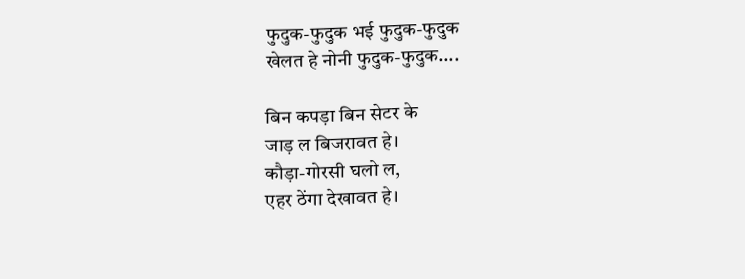फुदुक-फुदुक भई फुदुक-फुदुक
खेलत हे नोनी फुदुक-फुदुक....

बिन कपड़ा बिन सेटर के
जाड़ ल बिजरावत हे।
कौड़ा-गोरसी घलो ल,
एहर ठेंगा देखावत हे।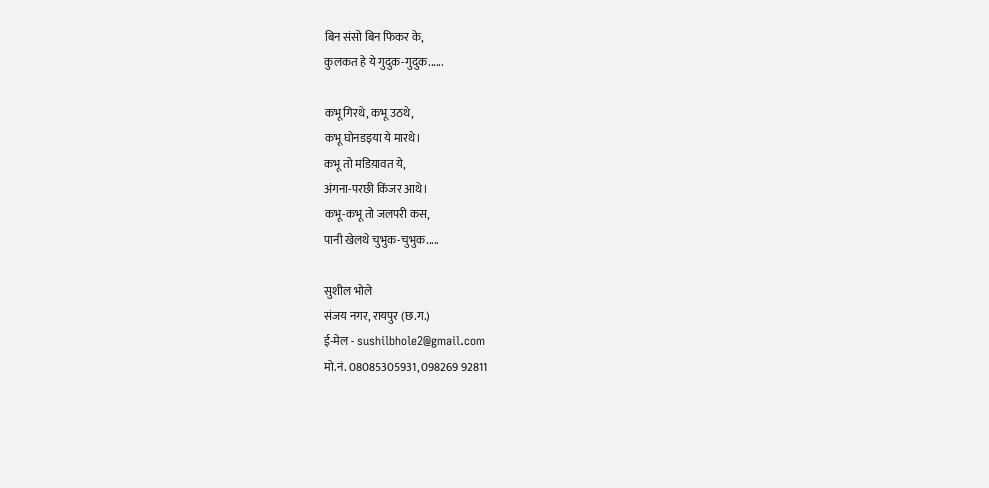बिन संसो बिन फिकर के,
कुलकत हे ये गुदुक-गुदुक......

कभू गिरथे, कभू उठथे,
कभू घोनडइया ये मारथे।
कभू तो मडिय़ावत ये,
अंगना-परछी किंजर आथे।
कभू-कभू तो जलपरी कस,
पानी खेलथे चुभुक-चुभुक.....

सुशील भोले
संजय नगर, रायपुर (छ.ग.)
ई-मेल - sushilbhole2@gmail.com
मो.नं. 08085305931, 098269 92811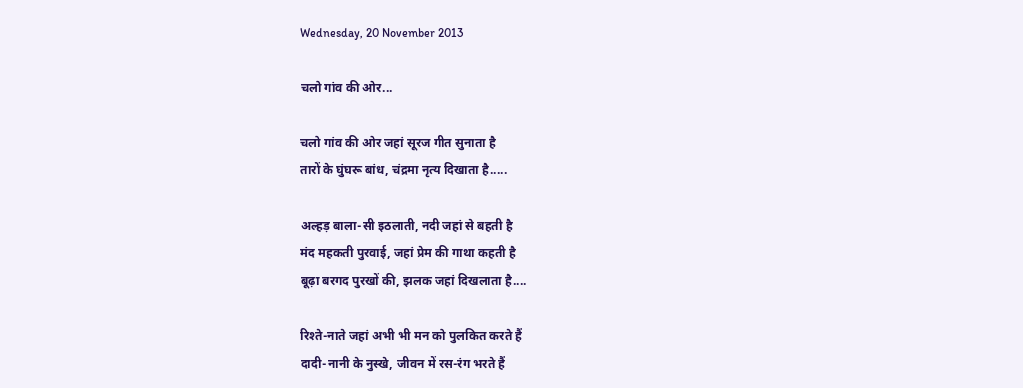Wednesday, 20 November 2013

चलो गांव की ओर...

चलो गांव की ओर जहां सूरज गीत सुनाता है
तारों के घुंघरू बांध, चंद्रमा नृत्य दिखाता है.....

अल्हड़ बाला-सी इठलाती, नदी जहां से बहती है
मंद महकती पुरवाई, जहां प्रेम की गाथा कहती है
बूढ़ा बरगद पुरखों की, झलक जहां दिखलाता है....

रिश्ते-नाते जहां अभी भी मन को पुलकित करते हैं
दादी-नानी के नुस्खे, जीवन में रस-रंग भरते हैं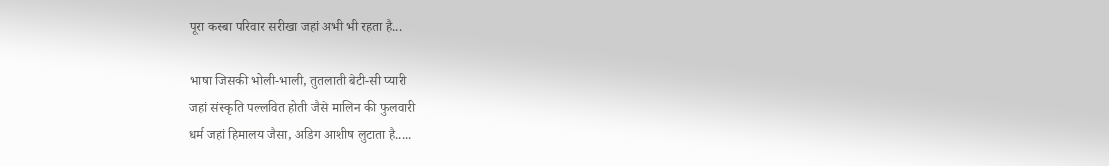पूरा कस्बा परिवार सरीखा जहां अभी भी रहता है...

भाषा जिसकी भोली-भाली, तुतलाती बेटी-सी प्यारी
जहां संस्कृति पल्लवित होती जैसे मालिन की फुलवारी
धर्म जहां हिमालय जैसा, अडिग आशीष लुटाता है.....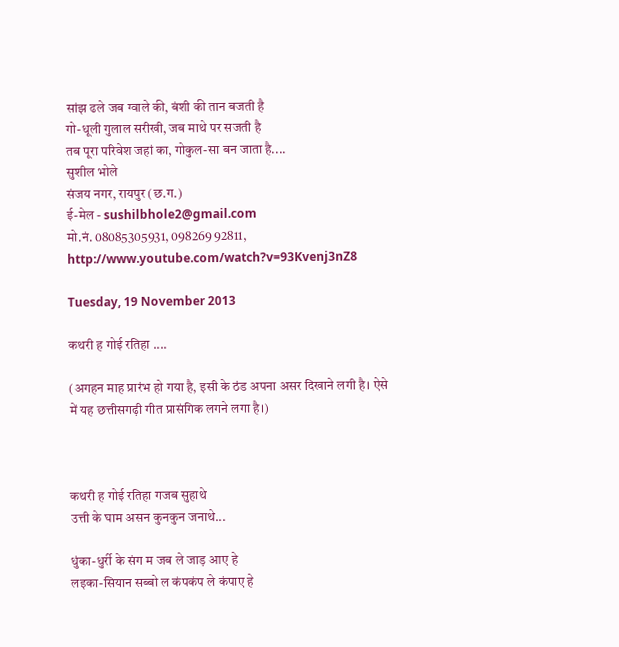सांझ ढले जब ग्वाले की, बंशी की तान बजती है
गो-धूली गुलाल सरीखी, जब माथे पर सजती है
तब पूरा परिवेश जहां का, गोकुल-सा बन जाता है....
सुशील भोले
संजय नगर, रायपुर (छ.ग.)
ई-मेल - sushilbhole2@gmail.com
मो.नं. 08085305931, 098269 92811,
http://www.youtube.com/watch?v=93Kvenj3nZ8

Tuesday, 19 November 2013

कथरी ह गोई रतिहा ....

(अगहन माह प्रारंभ हो गया है, इसी के ठंड अपना असर दिखाने लगी है। ऐसे में यह छत्तीसगढ़ी गीत प्रासंगिक लगने लगा है।)



कथरी ह गोई रतिहा गजब सुहाथे
उत्ती के घाम असन कुनकुन जनाथे...

धुंका-धुर्री के संग म जब ले जाड़ आए हे
लइका-सियान सब्बो ल कंपकंप ले कंपाए हे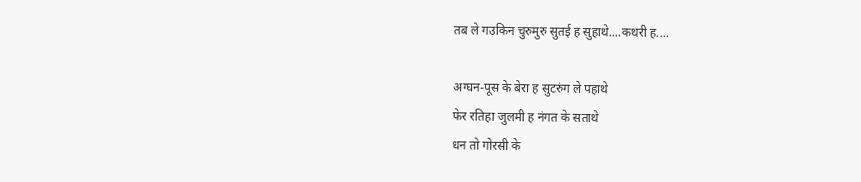तब ले गउकिन चुरुमुरु सुतई ह सुहाथे....कथरी ह....

अग्घन-पूस के बेरा ह सुटरुंग ले पहाथे
फेर रतिहा जुलमी ह नंगत के सताथे
धन तो गोरसी के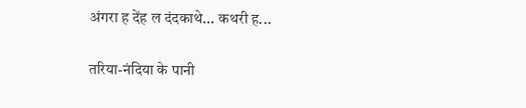अंगरा ह देंह ल दंदकाथे... कथरी ह...

तरिया-नंदिया के पानी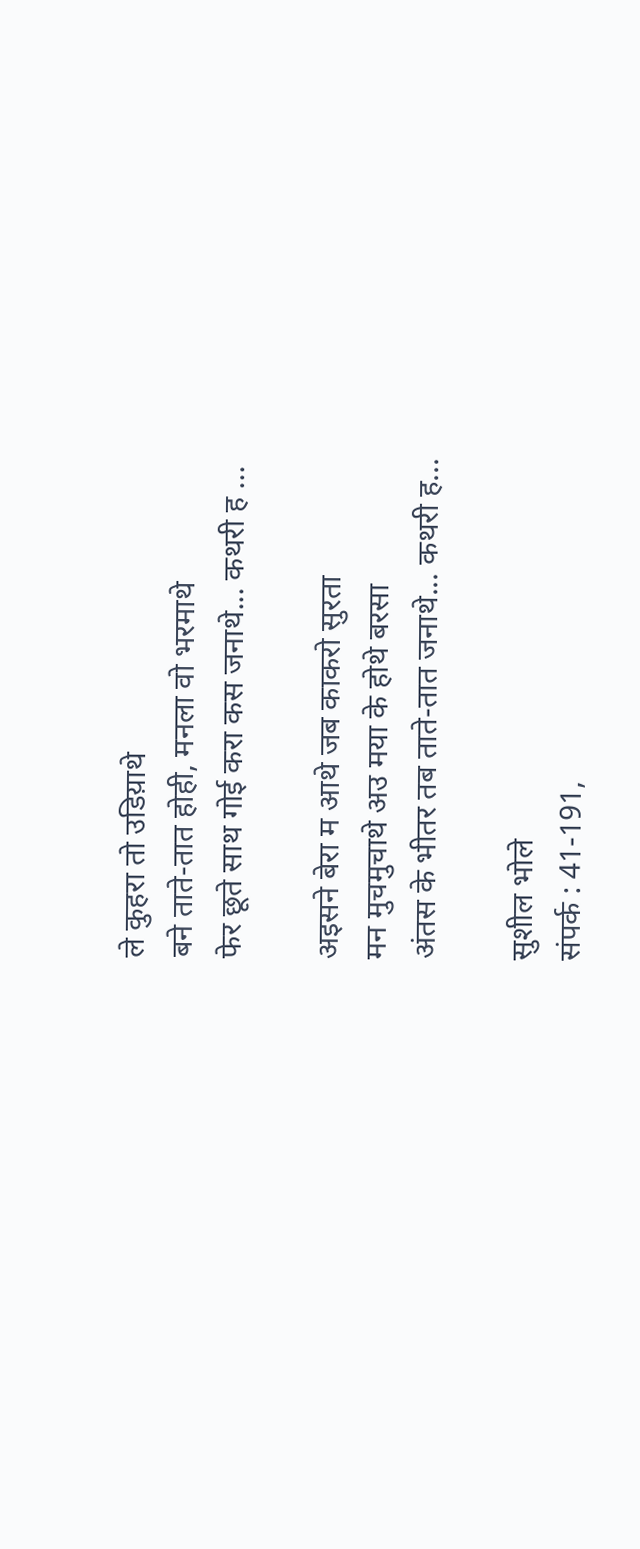ले कुहरा तो उडिय़ाथे
बने ताते-तात होही, मनला वो भरमाथे
फेर छूते साथ गोई करा कस जनाथे... कथरी ह ...

अइसने बेरा म आथे जब काकरो सुरता
मन मुचमुचाथे अउ मया के होथे बरसा
अंतस के भीतर तब ताते-तात जनाथे... कथरी ह...

सुशील भोले
संपर्क : 41-191,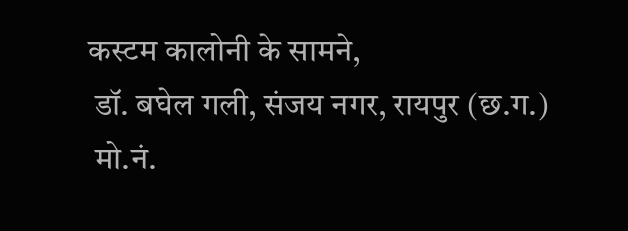कस्टम कालोनी के सामने,
 डॉ. बघेल गली, संजय नगर, रायपुर (छ.ग.)
 मो.नं.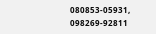080853-05931, 098269-92811